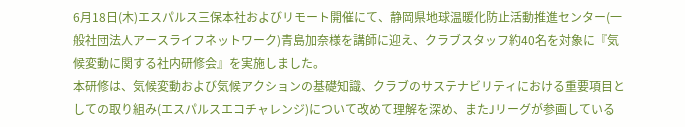6月18日(木)エスパルス三保本社およびリモート開催にて、静岡県地球温暖化防止活動推進センター(一般社団法人アースライフネットワーク)青島加奈様を講師に迎え、クラブスタッフ約40名を対象に『気候変動に関する社内研修会』を実施しました。
本研修は、気候変動および気候アクションの基礎知識、クラブのサステナビリティにおける重要項目としての取り組み(エスパルスエコチャレンジ)について改めて理解を深め、またJリーグが参画している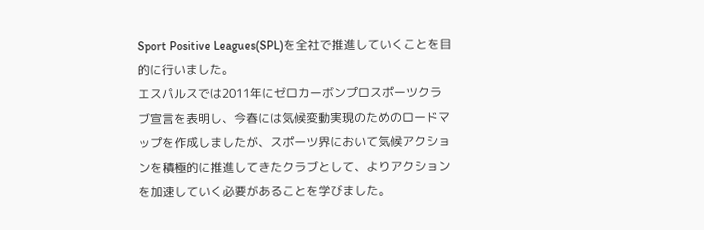Sport Positive Leagues(SPL)を全社で推進していくことを目的に行いました。
エスパルスでは2011年にゼロカーボンプロスポーツクラブ宣言を表明し、今春には気候変動実現のためのロードマップを作成しましたが、スポーツ界において気候アクションを積極的に推進してきたクラブとして、よりアクションを加速していく必要があることを学びました。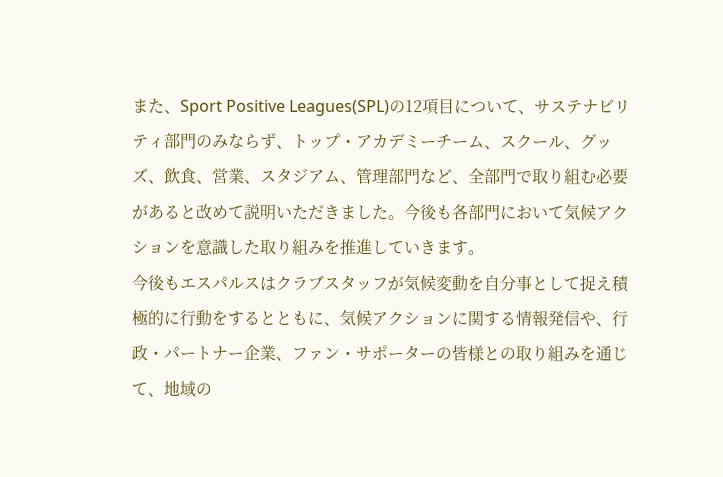また、Sport Positive Leagues(SPL)の12項目について、サステナビリティ部門のみならず、トップ・アカデミーチーム、スクール、グッズ、飲食、営業、スタジアム、管理部門など、全部門で取り組む必要があると改めて説明いただきました。今後も各部門において気候アクションを意識した取り組みを推進していきます。
今後もエスパルスはクラブスタッフが気候変動を自分事として捉え積極的に行動をするとともに、気候アクションに関する情報発信や、行政・パートナー企業、ファン・サポーターの皆様との取り組みを通じて、地域の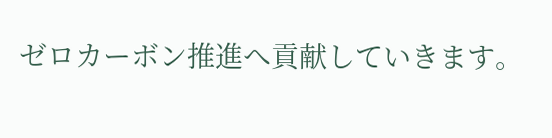ゼロカーボン推進へ貢献していきます。